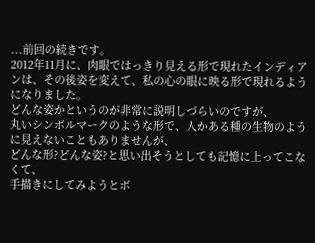...前回の続きです。
2012年11月に、肉眼ではっきり見える形で現れたインディアンは、その後姿を変えて、私の心の眼に映る形で現れるようになりました。
どんな姿かというのが非常に説明しづらいのですが、
丸いシンボルマークのような形で、人かある種の生物のように見えないこともありませんが、
どんな形?どんな姿?と思い出そうとしても記憶に上ってこなくて、
手描きにしてみようとボ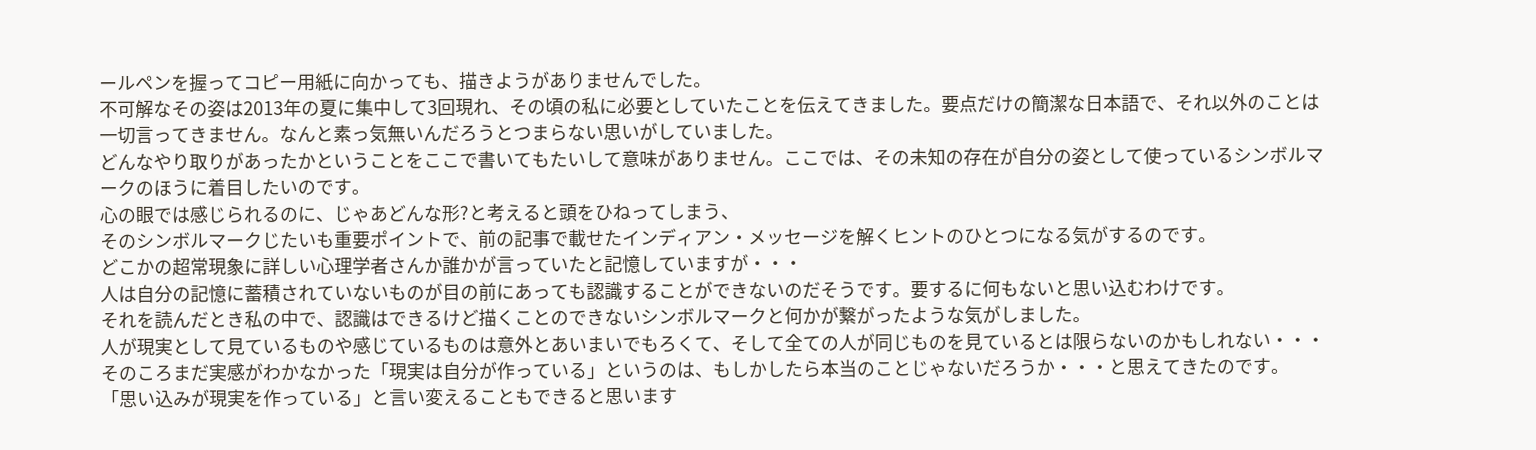ールペンを握ってコピー用紙に向かっても、描きようがありませんでした。
不可解なその姿は2013年の夏に集中して3回現れ、その頃の私に必要としていたことを伝えてきました。要点だけの簡潔な日本語で、それ以外のことは一切言ってきません。なんと素っ気無いんだろうとつまらない思いがしていました。
どんなやり取りがあったかということをここで書いてもたいして意味がありません。ここでは、その未知の存在が自分の姿として使っているシンボルマークのほうに着目したいのです。
心の眼では感じられるのに、じゃあどんな形?と考えると頭をひねってしまう、
そのシンボルマークじたいも重要ポイントで、前の記事で載せたインディアン・メッセージを解くヒントのひとつになる気がするのです。
どこかの超常現象に詳しい心理学者さんか誰かが言っていたと記憶していますが・・・
人は自分の記憶に蓄積されていないものが目の前にあっても認識することができないのだそうです。要するに何もないと思い込むわけです。
それを読んだとき私の中で、認識はできるけど描くことのできないシンボルマークと何かが繋がったような気がしました。
人が現実として見ているものや感じているものは意外とあいまいでもろくて、そして全ての人が同じものを見ているとは限らないのかもしれない・・・
そのころまだ実感がわかなかった「現実は自分が作っている」というのは、もしかしたら本当のことじゃないだろうか・・・と思えてきたのです。
「思い込みが現実を作っている」と言い変えることもできると思います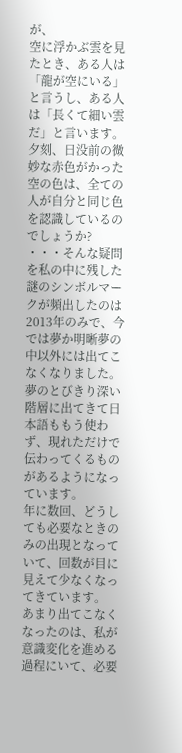が、
空に浮かぶ雲を見たとき、ある人は「龍が空にいる」と言うし、ある人は「長くて細い雲だ」と言います。
夕刻、日没前の微妙な赤色がかった空の色は、全ての人が自分と同じ色を認識しているのでしょうか?
・・・そんな疑問を私の中に残した謎のシンボルマークが頻出したのは2013年のみで、今では夢か明晰夢の中以外には出てこなくなりました。
夢のとびきり深い階層に出てきて日本語ももう使わず、現れただけで伝わってくるものがあるようになっています。
年に数回、どうしても必要なときのみの出現となっていて、回数が目に見えて少なくなってきています。
あまり出てこなくなったのは、私が意識変化を進める過程にいて、必要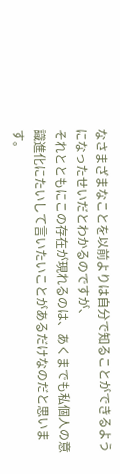なさまざまなことを以前よりは自分で知ることができるようになったせいだとわかるのですが、
それとともにこの存在が現れるのは、あくまでも私個人の意識進化にたいして言いたいことがあるだけなのだと思います。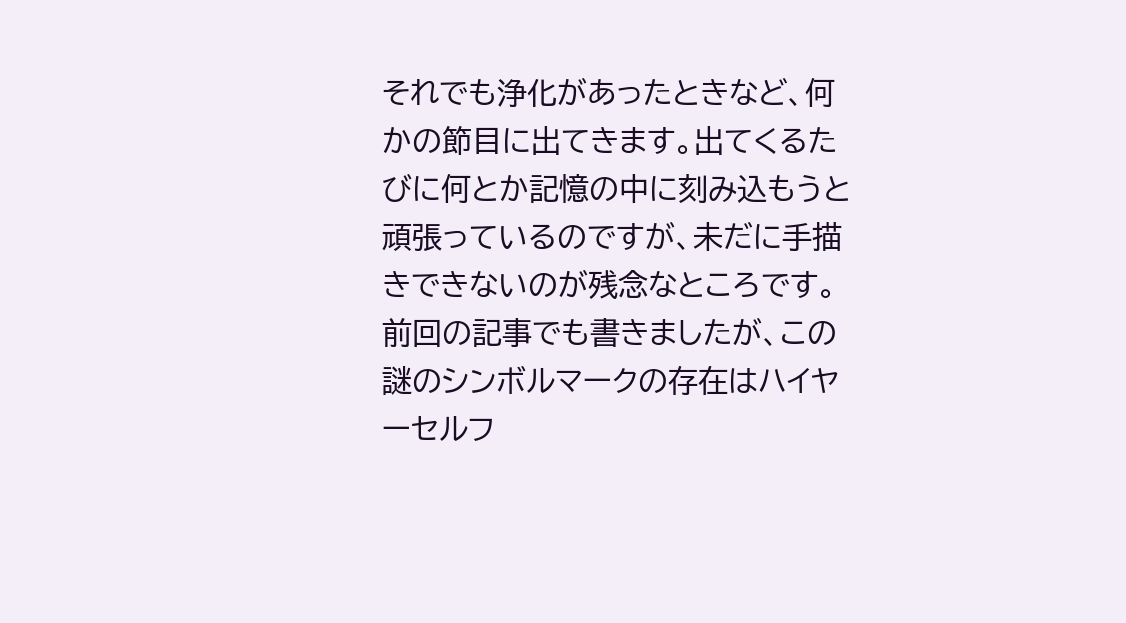それでも浄化があったときなど、何かの節目に出てきます。出てくるたびに何とか記憶の中に刻み込もうと頑張っているのですが、未だに手描きできないのが残念なところです。
前回の記事でも書きましたが、この謎のシンボルマークの存在はハイヤーセルフ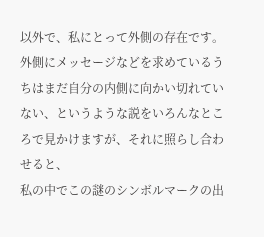以外で、私にとって外側の存在です。
外側にメッセージなどを求めているうちはまだ自分の内側に向かい切れていない、というような説をいろんなところで見かけますが、それに照らし合わせると、
私の中でこの謎のシンボルマークの出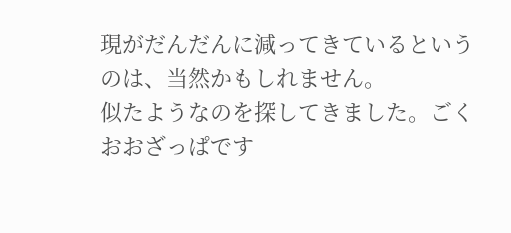現がだんだんに減ってきているというのは、当然かもしれません。
似たようなのを探してきました。ごくおおざっぱです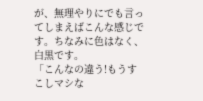が、無理やりにでも言ってしまえばこんな感じです。ちなみに色はなく、白黒です。
「こんなの違う!もうすこしマシな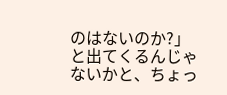のはないのか?」と出てくるんじゃないかと、ちょっ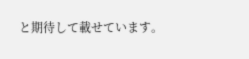と期待して載せています。